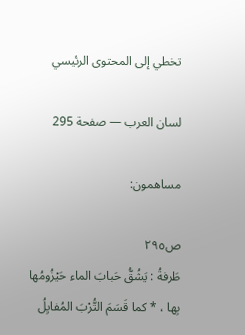تخطي إلى المحتوى الرئيسي

لسان العرب — صفحة 295

مساهمون:

ص٢٩٥
طَرفةُ : يَشُقُّ حَبابَ الماء حَيْزُومُها بِها ، * كما قَسَمَ التُّرْبَ المُفايِلُ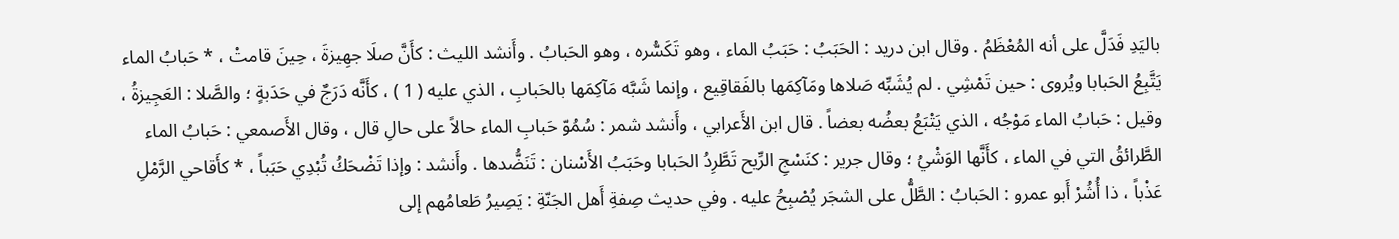باليَدِ فَدَلَّ على أنه المُعْظَمُ . وقال ابن دريد : الحَبَبُ : حَبَبُ الماء ، وهو تَكَسُّره ، وهو الحَبابُ . وأَنشد الليث : كأَنَّ صلَا جهِيزةَ ، حِينَ قامتْ ، * حَبابُ الماء يَتَّبِعُ الحَبابا ويُروى : حين تَمْشِي . لم يُشَبِّه صَلاها ومَآكِمَها بالفَقاقِيع ، وإنما شَبَّه مَآكِمَها بالحَبابِ ، الذي عليه ( 1 ) ، كأَنَّه دَرَجٌ في حَدَبةٍ ؛ والصَّلا : العَجِيزةُ ، وقيل : حَبابُ الماء مَوْجُه ، الذي يَتْبَعُ بعضُه بعضاً . قال ابن الأَعرابي ، وأَنشد شمر : سُمُوّ حَبابِ الماء حالاً على حالِ قال ، وقال الأَصمعي : حَبابُ الماء الطَّرائقُ التي في الماء ، كأَنَّها الوَشْيُ ؛ وقال جرير : كنَسْجِ الرِّيح تَطَّرِدُ الحَبابا وحَبَبُ الأَسْنان : تَنَضُّدها . وأَنشد : وإذا تَضْحَكُ تُبْدِي حَبَباً ، * كأَقاحي الرَّمْلِ عَذْباً ، ذا أُشُرْ أَبو عمرو : الحَبابُ : الطَّلُّ على الشجَر يُصْبِحُ عليه . وفي حديث صِفةِ أَهل الجَنّةِ : يَصِيرُ طَعامُهم إلى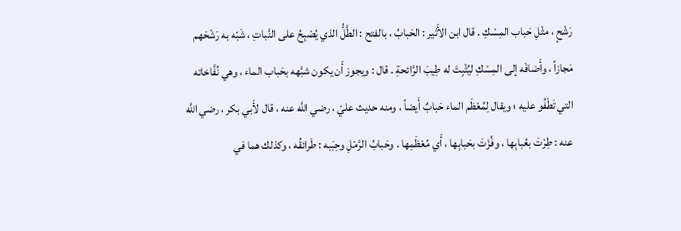رَشْحٍ ، مثْلِ حَباب المِسْكِ . قال ابن الأَثير : الحَبابُ ، بالفتح : الطَّلُّ الذي يُصْبِحُ على النَّباتِ ، شَبّه به رَشْحَهم مَجازاً ، وأَضافَه إلى المِسْكِ ليُثْبِتَ له طِيبَ الرَّائحةِ . قال : ويجوز أَن يكون شبَّهه بحَباب الماء ، وهي نُفَّاخاته التي تَطْفُو عليه ؛ ويقال لِمُعْظَم الماء حَبابٌ أَيضاً ، ومنه حديث عليّ ، رضي اللَّه عنه ، قال لأَبي بكر ، رضي اللَّه عنه : طِرْتَ بعُبابِها ، وفُزْتَ بحَبابِها ، أَي مُعْظَمِها . وحَبابُ الرَّمْلِ وحِبَبه : طَرائقُه ، وكذلك هما في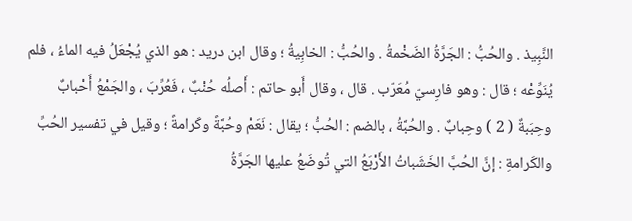النَّبِيذ . والحُبُّ : الجَرَّةُ الضَخْمةُ . والحُبُّ : الخابِيةُ ؛ وقال ابن دريد : هو الذي يُجْعَلُ فيه الماءُ ، فلم يُنَوِّعْه ؛ قال : وهو فارِسيّ مُعَرّب . قال ، وقال أَبو حاتم : أَصلُه حُنْبٌ ، فَعُرِّبَ ، والجَمْعُ أَحْبابٌ وحِبَبةٌ ( 2 ) وحِبابٌ . والحُبَّةُ ، بالضم : الحُبُّ ؛ يقال : نَعَمْ وحُبَّةً وكَرامةً ؛ وقيل في تفسير الحُبِّ والكَرامةِ : إنَّ الحُبَّ الخَشَباتُ الأَرْبَعُ التي تُوضَعُ عليها الجَرَّةُ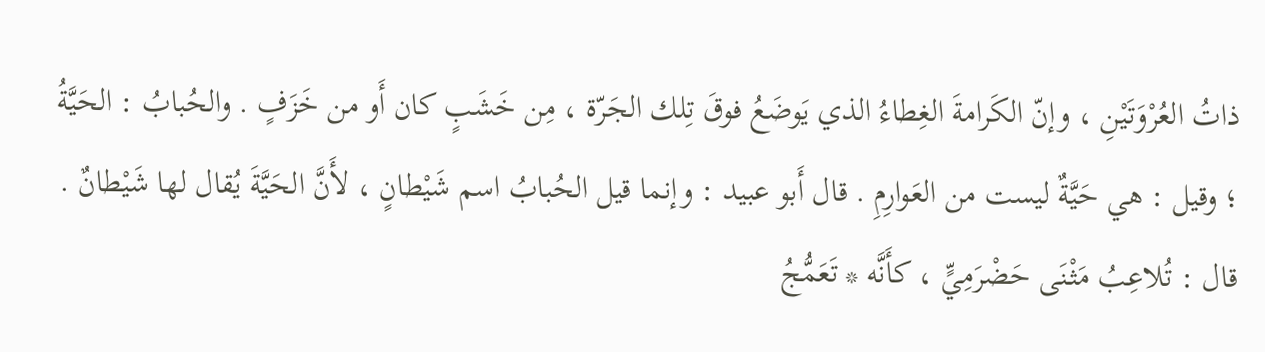ذاتُ العُرْوَتَيْنِ ، وإنّ الكَرامةَ الغِطاءُ الذي يَوضَعُ فوقَ تِلك الجَرّة ، مِن خَشَبٍ كان أَو من خَزَفٍ . والحُبابُ : الحَيَّةُ ؛ وقيل : هي حَيَّةٌ ليست من العَوارِمِ . قال أَبو عبيد : وإنما قيل الحُبابُ اسم شَيْطانٍ ، لأَنَّ الحَيَّةَ يُقال لها شَيْطانٌ . قال : تُلاعِبُ مَثْنَى حَضْرَمِيٍّ ، كأَنَّه * تَعَمُّجُ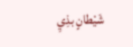شَيْطانٍ بذِيِ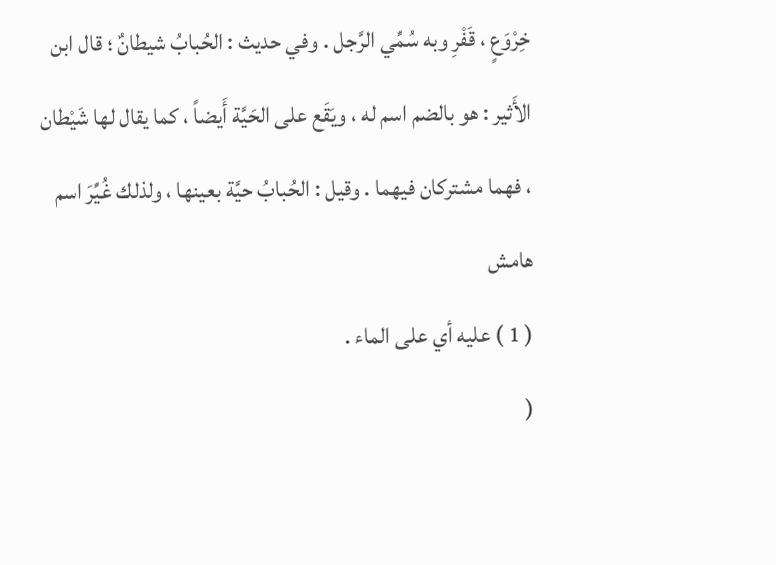خِرْوَعٍ ، قَفْرِ وبه سُمِّي الرَّجل . وفي حديث : الحُبابُ شيطانٌ ؛ قال ابن الأَثير : هو بالضم اسم له ، ويَقَع على الحَيَّة أَيضاً ، كما يقال لها شَيْطان ، فهما مشتركان فيهما . وقيل : الحُبابُ حيَّة بعينها ، ولذلك غُيِّرَ اسم
هامش
( 1 ) عليه أي على الماء .
(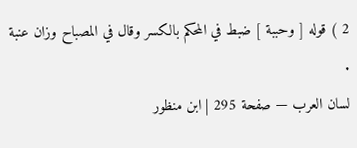2 ) قوله [ وحببة ] ضبط في المحكم بالكسر وقال في المصباح وزان عنبة .
لسان العرب — صفحة 295 | ابن منظور